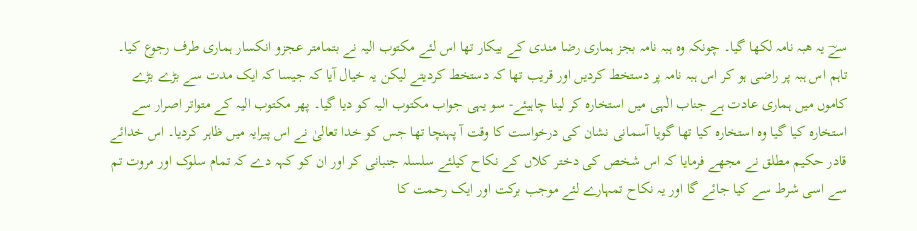سےؔ یہ ھبہ نامہ لکھا گیا۔ چونکہ وہ ہبہ نامہ بجز ہماری رضا مندی کے بیکار تھا اس لئے مکتوب الیہ نے بتمامتر عجزو انکسار ہماری طرف رجوع کیا۔ تاہم اس ہبہ پر راضی ہو کر اس ہبہ نامہ پر دستخط کردیں اور قریب تھا کہ دستخط کردیتے لیکن یہ خیال آیا کہ جیسا کہ ایک مدت سے بڑے بڑے کاموں میں ہماری عادت ہے جناب الٰہی میں استخارہ کر لینا چاہیئے- سو یہی جواب مکتوب الیہ کو دیا گیا۔ پھر مکتوب الیہ کے متواتر اصرار سے استخارہ کیا گیا وہ استخارہ کیا تھا گویا آسمانی نشان کی درخواست کا وقت آ پہنچا تھا جس کو خدا تعالیٰ نے اس پیرایہ میں ظاہر کردیا۔ اس خدائے قادر حکیم مطلق نے مجھے فرمایا کہ اس شخص کی دختر کلاں کے نکاح کیلئے سلسلہ جنبانی کر اور ان کو کہہ دے کہ تمام سلوک اور مروت تم سے اسی شرط سے کیا جائے گا اور یہ نکاح تمہارے لئے موجب برکت اور ایک رحمت کا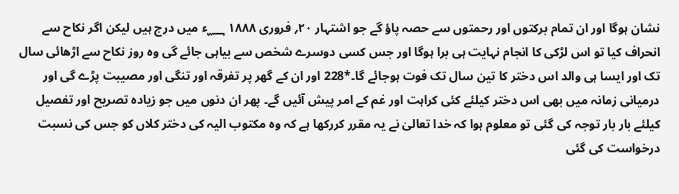نشان ہوگا اور ان تمام برکتوں اور رحمتوں سے حصہ پاؤ گے جو اشتہار ۲۰؍ فروری ۱۸۸۸ ؁ء میں درج ہیں لیکن اگر نکاح سے انحراف کیا تو اس لڑکی کا انجام نہایت ہی برا ہوگا اور جس کسی دوسرے شخص سے بیاہی جائے گی وہ روز نکاح سے اڑھائی سال تک اور ایسا ہی والد اس دختر کا تین سال تک فوت ہوجائے گا۔*228 اور ان کے گھر پر تفرقہ اور تنگی اور مصیبت پڑے گی اور درمیانی زمانہ میں بھی اس دختر کیلئے کئی کراہت اور غم کے امر پیش آئیں گے۔ پھر ان دنوں میں جو زیادہ تصریح اور تفصیل کیلئے بار بار توجہ کی گئی تو معلوم ہوا کہ خدا تعالیٰ نے یہ مقرر کررکھا ہے کہ وہ مکتوب الیہ کی دختر کلاں کو جس کی نسبت درخواست کی گئی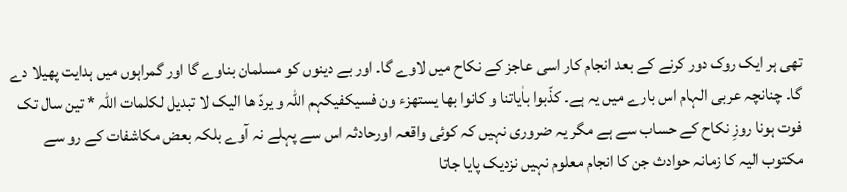تھی ہر ایک روک دور کرنے کے بعد انجام کار اسی عاجز کے نکاح میں لاوے گا۔ اور بے دینوں کو مسلمان بناوے گا اور گمراہوں میں ہدایت پھیلا دے گا۔ چنانچہ عربی الہام اس بارے میں یہ ہے۔ کذّبوا باٰیاتنا و کانوا بھا یستھزء ون فسیکفیکہم اللّٰہ و یردّ ھا الیک لا تبدیل لکلمات اللّٰہ * تین سال تک فوت ہونا روزِ نکاح کے حساب سے ہے مگر یہ ضروری نہیں کہ کوئی واقعہ اورحادثہ اس سے پہلے نہ آوے بلکہ بعض مکاشفات کے رو سے مکتوب الیہ کا زمانہ حوادث جن کا انجام معلوم نہیں نزدیک پایا جاتا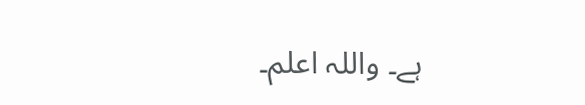ہے۔ واللہ اعلم۔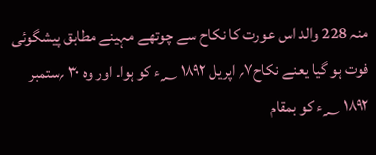منہ 228 والد اس عورت کا نکاح سے چوتھے مہینے مطابق پیشگوئی فوت ہو گیا یعنے نکاح۷؍ اپریل ۱۸۹۲ ؁ء کو ہوا۔ اور وہ ۳۰ ؍ستمبر ۱۸۹۲ ؁ء کو بمقام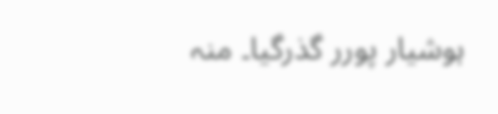ہوشیار پورر گذرگیا۔ منہ